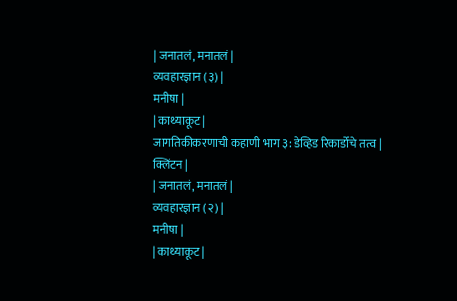| जनातलं, मनातलं |
व्यवहारज्ञान (३) |
मनीषा |
| काथ्याकूट |
जागतिकीकरणाची कहाणी भाग ३: डेव्हिड रिकार्डोचे तत्व |
क्लिंटन |
| जनातलं, मनातलं |
व्यवहारज्ञान (२) |
मनीषा |
| काथ्याकूट |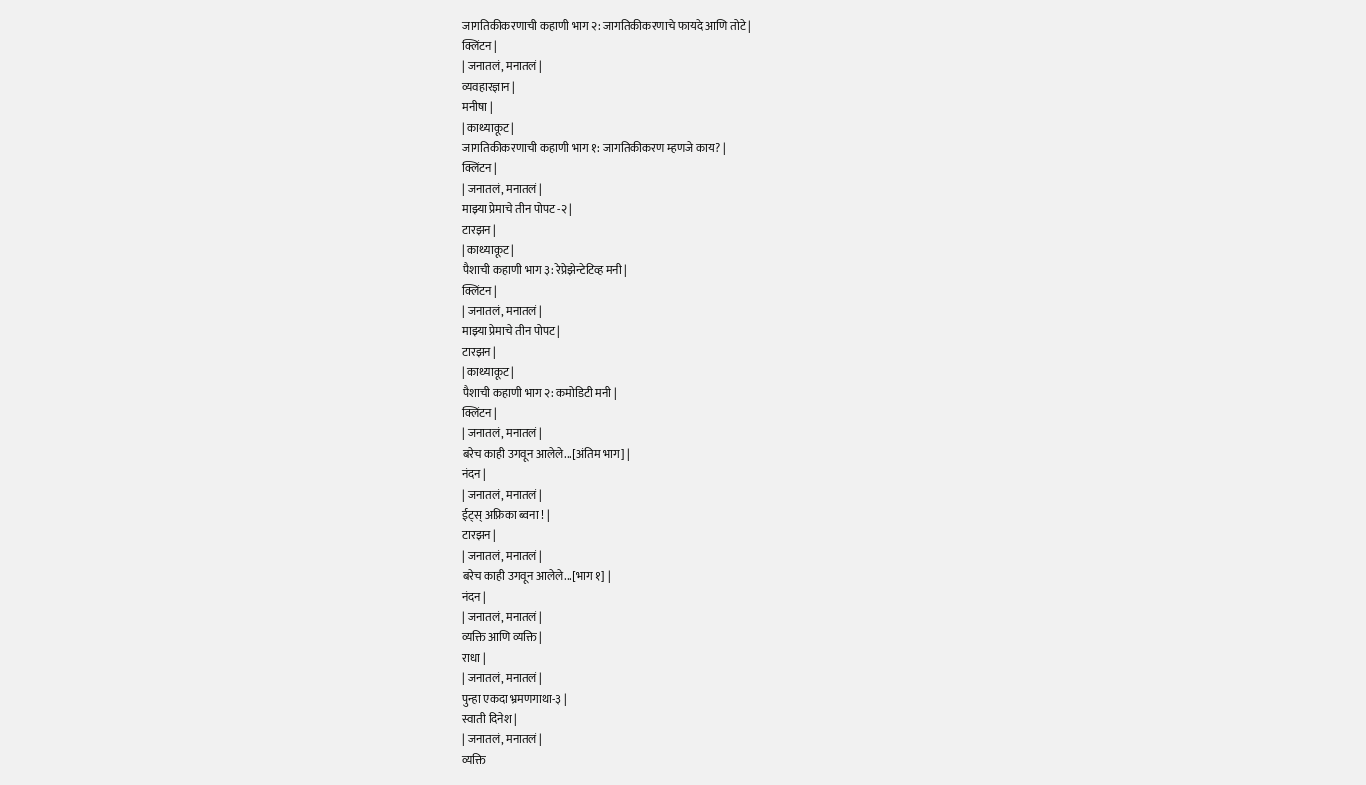जागतिकीकरणाची कहाणी भाग २: जागतिकीकरणाचे फायदे आणि तोटे |
क्लिंटन |
| जनातलं, मनातलं |
व्यवहारज्ञान |
मनीषा |
| काथ्याकूट |
जागतिकीकरणाची कहाणी भाग १: जागतिकीकरण म्हणजे काय? |
क्लिंटन |
| जनातलं, मनातलं |
माझ्या प्रेमाचे तीन पोपट -२ |
टारझन |
| काथ्याकूट |
पैशाची कहाणी भाग ३: रेप्रेझेन्टेटिव्ह मनी |
क्लिंटन |
| जनातलं, मनातलं |
माझ्या प्रेमाचे तीन पोपट |
टारझन |
| काथ्याकूट |
पैशाची कहाणी भाग २: कमोडिटी मनी |
क्लिंटन |
| जनातलं, मनातलं |
बरेच काही उगवून आलेले...[अंतिम भाग] |
नंदन |
| जनातलं, मनातलं |
ईट्स् अफ्रिका ब्वना ! |
टारझन |
| जनातलं, मनातलं |
बरेच काही उगवून आलेले...[भाग १] |
नंदन |
| जनातलं, मनातलं |
व्यक्ति आणि व्यक्ति |
राधा |
| जनातलं, मनातलं |
पुन्हा एकदा भ्रमणगाथा-३ |
स्वाती दिनेश |
| जनातलं, मनातलं |
व्यक्ति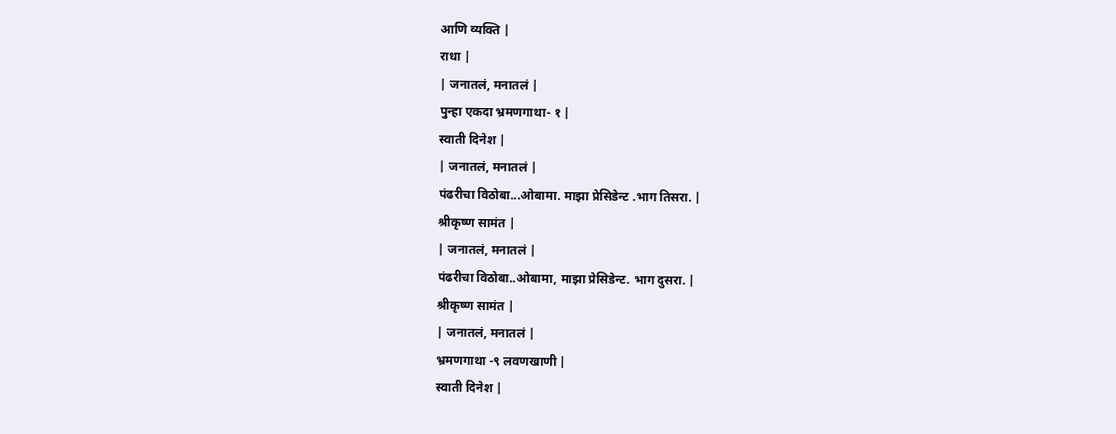आणि व्यक्ति |
राधा |
| जनातलं, मनातलं |
पुन्हा एकदा भ्रमणगाथा- १ |
स्वाती दिनेश |
| जनातलं, मनातलं |
पंढरीचा विठोबा...ओबामा. माझा प्रेसिडेन्ट .भाग तिसरा. |
श्रीकृष्ण सामंत |
| जनातलं, मनातलं |
पंढरीचा विठोबा..ओबामा, माझा प्रेसिडेन्ट. भाग दुसरा. |
श्रीकृष्ण सामंत |
| जनातलं, मनातलं |
भ्रमणगाथा -९ लवणखाणी |
स्वाती दिनेश |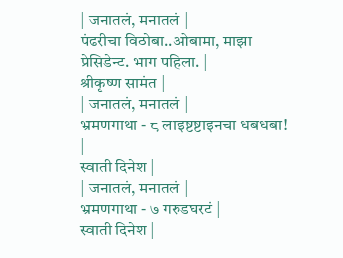| जनातलं, मनातलं |
पंढरीचा विठोबा..ओबामा, माझा प्रेसिडेन्ट. भाग पहिला. |
श्रीकृष्ण सामंत |
| जनातलं, मनातलं |
भ्रमणगाथा - ८ लाइष्टष्टाइनचा धबधबा! |
स्वाती दिनेश |
| जनातलं, मनातलं |
भ्रमणगाथा - ७ गरुडघरटं |
स्वाती दिनेश |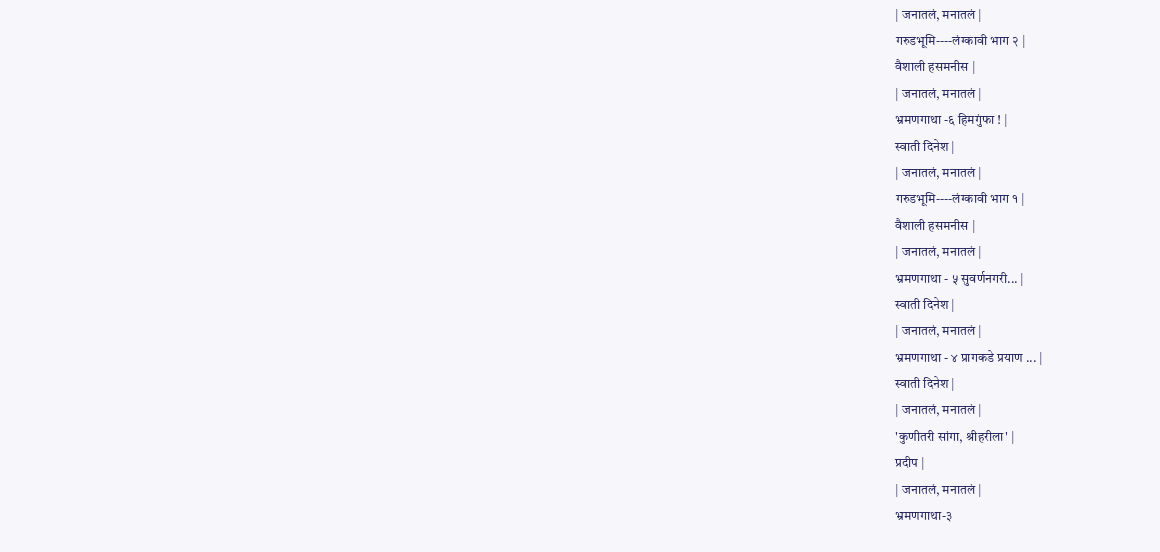| जनातलं, मनातलं |
गरुडभूमि----लंग्कावी भाग २ |
वैशाली हसमनीस |
| जनातलं, मनातलं |
भ्रमणगाथा -६ हिमगुंफा ! |
स्वाती दिनेश |
| जनातलं, मनातलं |
गरुडभूमि----लंग्कावी भाग १ |
वैशाली हसमनीस |
| जनातलं, मनातलं |
भ्रमणगाथा - ५ सुवर्णनगरी... |
स्वाती दिनेश |
| जनातलं, मनातलं |
भ्रमणगाथा - ४ प्रागकडे प्रयाण ... |
स्वाती दिनेश |
| जनातलं, मनातलं |
'कुणीतरी सांगा, श्रीहरीला' |
प्रदीप |
| जनातलं, मनातलं |
भ्रमणगाथा-३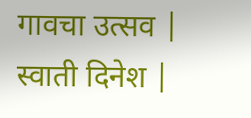गावचा उत्सव |
स्वाती दिनेश |